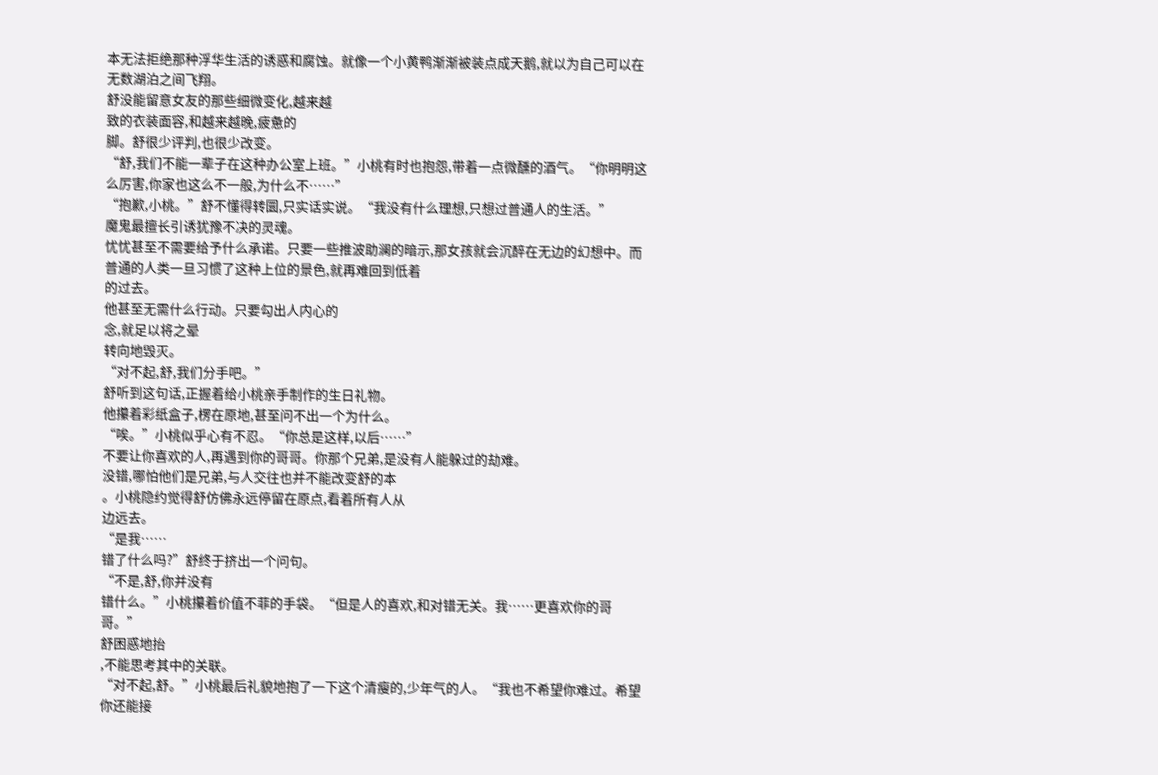本无法拒绝那种浮华生活的诱惑和腐蚀。就像一个小黄鸭渐渐被装点成天鹅,就以为自己可以在无数湖泊之间飞翔。
舒没能留意女友的那些细微变化,越来越
致的衣装面容,和越来越晚,疲惫的
脚。舒很少评判,也很少改变。
“舒,我们不能一辈子在这种办公室上班。”小桃有时也抱怨,带着一点微醺的酒气。“你明明这么厉害,你家也这么不一般,为什么不……”
“抱歉,小桃。”舒不懂得转圜,只实话实说。“我没有什么理想,只想过普通人的生活。”
魔鬼最擅长引诱犹豫不决的灵魂。
忧忧甚至不需要给予什么承诺。只要一些推波助澜的暗示,那女孩就会沉醉在无边的幻想中。而普通的人类一旦习惯了这种上位的景色,就再难回到低着
的过去。
他甚至无需什么行动。只要勾出人内心的
念,就足以将之晕
转向地毁灭。
“对不起,舒,我们分手吧。”
舒听到这句话,正握着给小桃亲手制作的生日礼物。
他攥着彩纸盒子,楞在原地,甚至问不出一个为什么。
“唉。”小桃似乎心有不忍。“你总是这样,以后……”
不要让你喜欢的人,再遇到你的哥哥。你那个兄弟,是没有人能躲过的劫难。
没错,哪怕他们是兄弟,与人交往也并不能改变舒的本
。小桃隐约觉得舒仿佛永远停留在原点,看着所有人从
边远去。
“是我……
错了什么吗?”舒终于挤出一个问句。
“不是,舒,你并没有
错什么。”小桃攥着价值不菲的手袋。“但是人的喜欢,和对错无关。我……更喜欢你的哥哥。”
舒困惑地抬
,不能思考其中的关联。
“对不起,舒。”小桃最后礼貌地抱了一下这个清瘦的,少年气的人。“我也不希望你难过。希望你还能接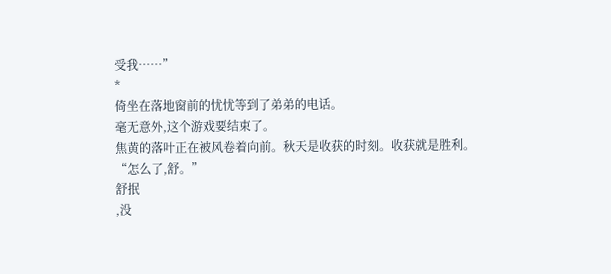受我……”
*
倚坐在落地窗前的忧忧等到了弟弟的电话。
毫无意外,这个游戏要结束了。
焦黄的落叶正在被风卷着向前。秋天是收获的时刻。收获就是胜利。
“怎么了,舒。”
舒抿
,没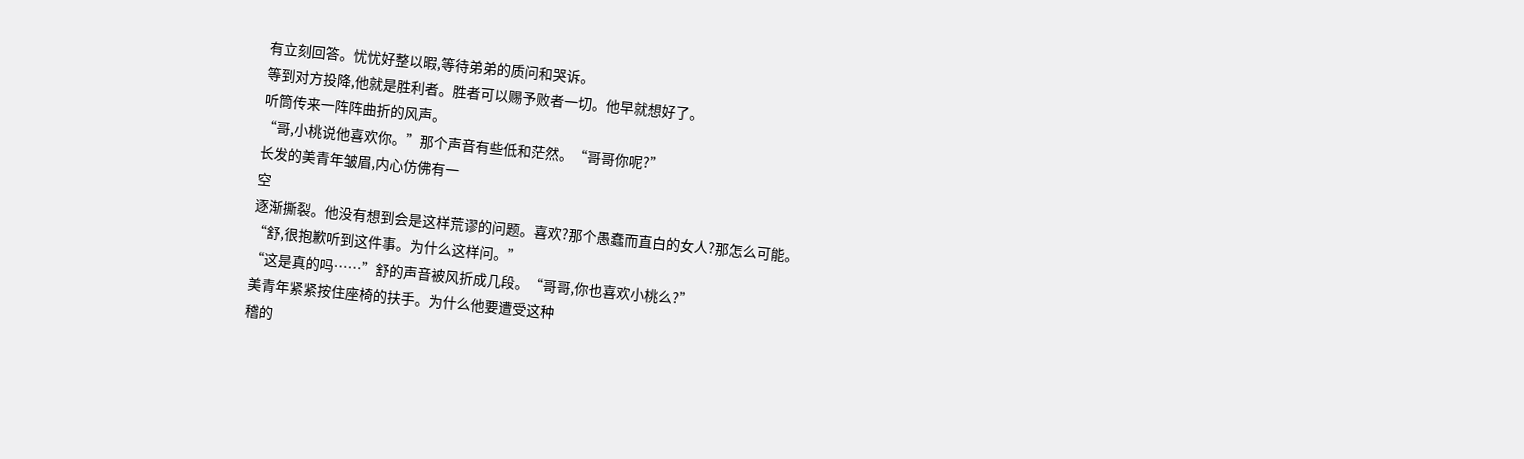有立刻回答。忧忧好整以暇,等待弟弟的质问和哭诉。
等到对方投降,他就是胜利者。胜者可以赐予败者一切。他早就想好了。
听筒传来一阵阵曲折的风声。
“哥,小桃说他喜欢你。”那个声音有些低和茫然。“哥哥你呢?”
长发的美青年皱眉,内心仿佛有一
空
逐渐撕裂。他没有想到会是这样荒谬的问题。喜欢?那个愚蠢而直白的女人?那怎么可能。
“舒,很抱歉听到这件事。为什么这样问。”
“这是真的吗……”舒的声音被风折成几段。“哥哥,你也喜欢小桃么?”
美青年紧紧按住座椅的扶手。为什么他要遭受这种
稽的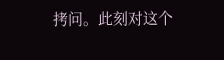拷问。此刻对这个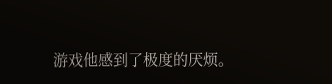游戏他感到了极度的厌烦。